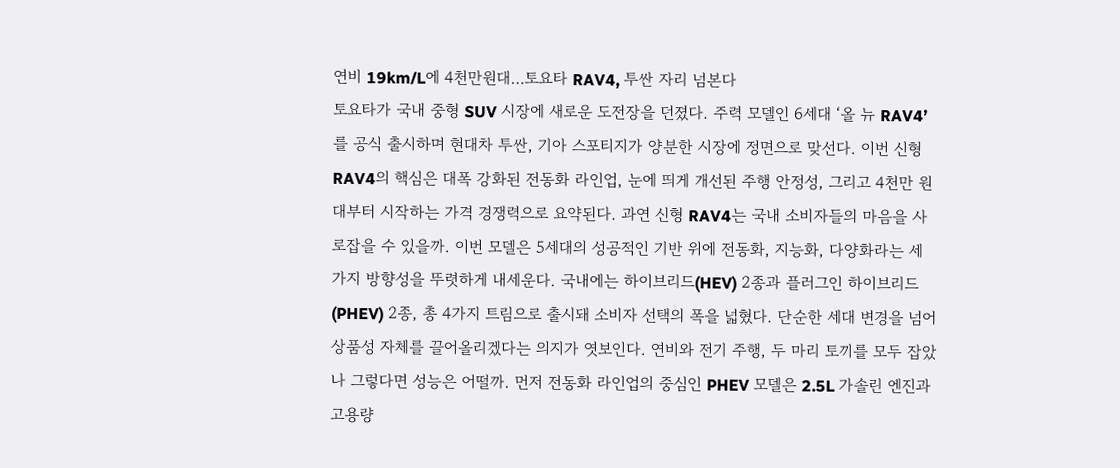연비 19km/L에 4천만원대…토요타 RAV4, 투싼 자리 넘본다
토요타가 국내 중형 SUV 시장에 새로운 도전장을 던졌다. 주력 모델인 6세대 ‘올 뉴 RAV4’를 공식 출시하며 현대차 투싼, 기아 스포티지가 양분한 시장에 정면으로 맞선다. 이번 신형 RAV4의 핵심은 대폭 강화된 전동화 라인업, 눈에 띄게 개선된 주행 안정성, 그리고 4천만 원대부터 시작하는 가격 경쟁력으로 요약된다. 과연 신형 RAV4는 국내 소비자들의 마음을 사로잡을 수 있을까. 이번 모델은 5세대의 성공적인 기반 위에 전동화, 지능화, 다양화라는 세 가지 방향성을 뚜렷하게 내세운다. 국내에는 하이브리드(HEV) 2종과 플러그인 하이브리드(PHEV) 2종, 총 4가지 트림으로 출시돼 소비자 선택의 폭을 넓혔다. 단순한 세대 변경을 넘어 상품성 자체를 끌어올리겠다는 의지가 엿보인다. 연비와 전기 주행, 두 마리 토끼를 모두 잡았나 그렇다면 성능은 어떨까. 먼저 전동화 라인업의 중심인 PHEV 모델은 2.5L 가솔린 엔진과 고용량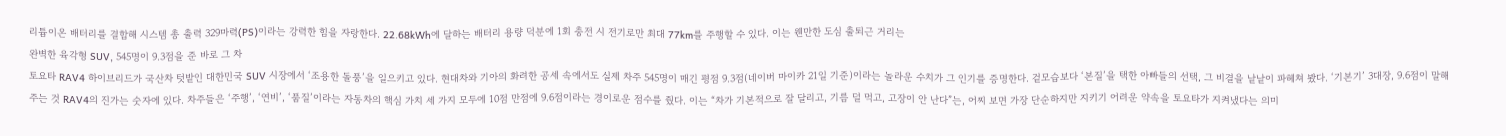리튬이온 배터리를 결합해 시스템 총 출력 329마력(PS)이라는 강력한 힘을 자랑한다. 22.68kWh에 달하는 배터리 용량 덕분에 1회 충전 시 전기로만 최대 77km를 주행할 수 있다. 이는 웬만한 도심 출퇴근 거리는
완벽한 육각형 SUV, 545명이 9.3점을 준 바로 그 차
토요타 RAV4 하이브리드가 국산차 텃밭인 대한민국 SUV 시장에서 ‘조용한 돌풍’을 일으키고 있다. 현대차와 기아의 화려한 공세 속에서도 실제 차주 545명이 매긴 평점 9.3점(네이버 마이카 21일 기준)이라는 놀라운 수치가 그 인기를 증명한다. 겉모습보다 ‘본질’을 택한 아빠들의 선택, 그 비결을 낱낱이 파헤쳐 봤다. ‘기본기’ 3대장, 9.6점이 말해주는 것 RAV4의 진가는 숫자에 있다. 차주들은 ‘주행’, ‘연비’, ‘품질’이라는 자동차의 핵심 가치 세 가지 모두에 10점 만점에 9.6점이라는 경이로운 점수를 줬다. 이는 “차가 기본적으로 잘 달리고, 기름 덜 먹고, 고장이 안 난다”는, 어찌 보면 가장 단순하지만 지키기 어려운 약속을 토요타가 지켜냈다는 의미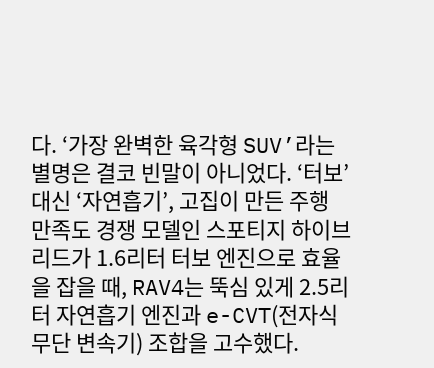다. ‘가장 완벽한 육각형 SUV’라는 별명은 결코 빈말이 아니었다. ‘터보’ 대신 ‘자연흡기’, 고집이 만든 주행 만족도 경쟁 모델인 스포티지 하이브리드가 1.6리터 터보 엔진으로 효율을 잡을 때, RAV4는 뚝심 있게 2.5리터 자연흡기 엔진과 e-CVT(전자식 무단 변속기) 조합을 고수했다.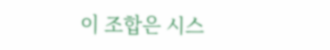이 조합은 시스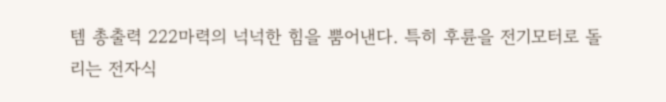템 총출력 222마력의 넉넉한 힘을 뿜어낸다. 특히 후륜을 전기모터로 돌리는 전자식